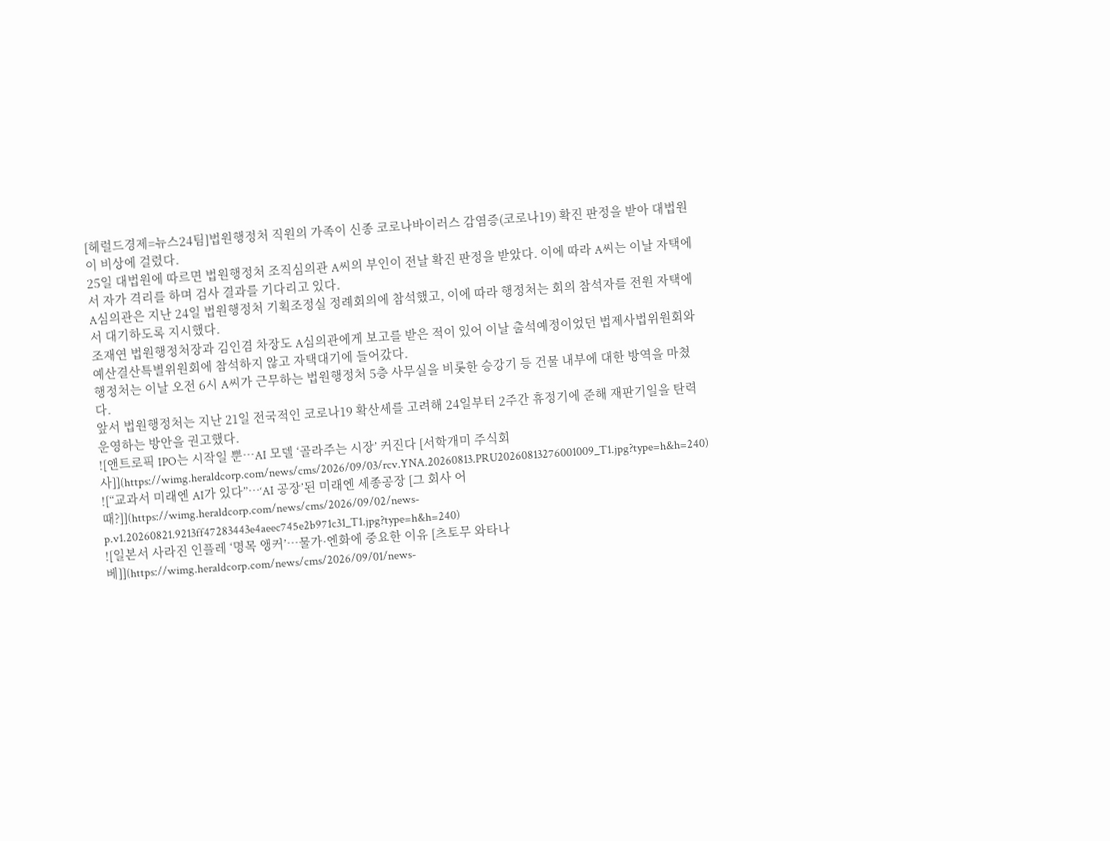[헤럴드경제=뉴스24팀]법원행정처 직원의 가족이 신종 코로나바이러스 감염증(코로나19) 확진 판정을 받아 대법원이 비상에 걸렸다.
25일 대법원에 따르면 법원행정처 조직심의관 A씨의 부인이 전날 확진 판정을 받았다. 이에 따라 A씨는 이날 자택에서 자가 격리를 하며 검사 결과를 기다리고 있다.
A심의관은 지난 24일 법원행정처 기획조정실 정례회의에 참석했고, 이에 따라 행정처는 회의 참석자를 전원 자택에서 대기하도록 지시했다.
조재연 법원행정처장과 김인겸 차장도 A심의관에게 보고를 받은 적이 있어 이날 출석예정이었던 법제사법위원회와 예산결산특별위원회에 참석하지 않고 자택대기에 들어갔다.
행정처는 이날 오전 6시 A씨가 근무하는 법원행정처 5층 사무실을 비롯한 승강기 등 건물 내부에 대한 방역을 마쳤다.
앞서 법원행정처는 지난 21일 전국적인 코로나19 확산세를 고려해 24일부터 2주간 휴정기에 준해 재판기일을 탄력 운영하는 방안을 권고했다.
![앤트로픽 IPO는 시작일 뿐…AI 모델 ‘골라주는 시장’ 커진다 [서학개미 주식회사]](https://wimg.heraldcorp.com/news/cms/2026/09/03/rcv.YNA.20260813.PRU20260813276001009_T1.jpg?type=h&h=240)
![“교과서 미래엔 AI가 있다”…‘AI 공장’된 미래엔 세종공장 [그 회사 어때?]](https://wimg.heraldcorp.com/news/cms/2026/09/02/news-p.v1.20260821.9213ff47283443e4aeec745e2b971c31_T1.jpg?type=h&h=240)
![일본서 사라진 인플레 ‘명목 앵커’…물가·엔화에 중요한 이유 [츠토무 와타나베]](https://wimg.heraldcorp.com/news/cms/2026/09/01/news-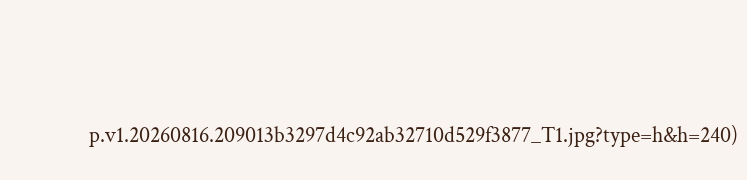p.v1.20260816.209013b3297d4c92ab32710d529f3877_T1.jpg?type=h&h=240)